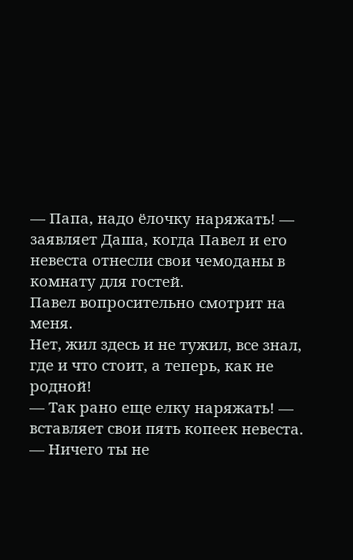— Папа, надо ёлочку наряжать! — заявляет Даша, когда Павел и его невеста отнесли свои чемоданы в комнату для гостей.
Павел вопросительно смотрит на меня.
Нет, жил здесь и не тужил, все знал, где и что стоит, а теперь, как не родной!
— Так рано еще елку наряжать! — вставляет свои пять копеек невеста.
— Ничего ты не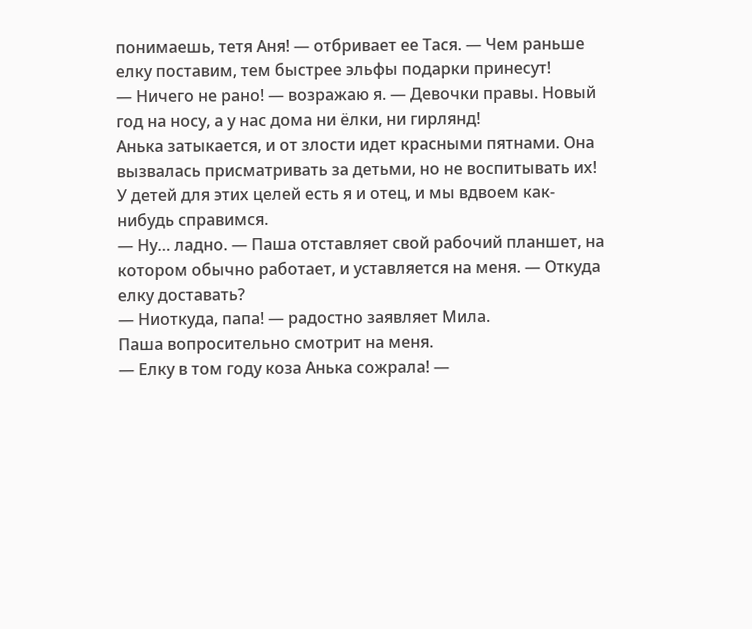понимаешь, тетя Аня! — отбривает ее Тася. — Чем раньше елку поставим, тем быстрее эльфы подарки принесут!
— Ничего не рано! — возражаю я. — Девочки правы. Новый год на носу, а у нас дома ни ёлки, ни гирлянд!
Анька затыкается, и от злости идет красными пятнами. Она вызвалась присматривать за детьми, но не воспитывать их! У детей для этих целей есть я и отец, и мы вдвоем как-нибудь справимся.
— Ну… ладно. — Паша отставляет свой рабочий планшет, на котором обычно работает, и уставляется на меня. — Откуда елку доставать?
— Ниоткуда, папа! — радостно заявляет Мила.
Паша вопросительно смотрит на меня.
— Елку в том году коза Анька сожрала! —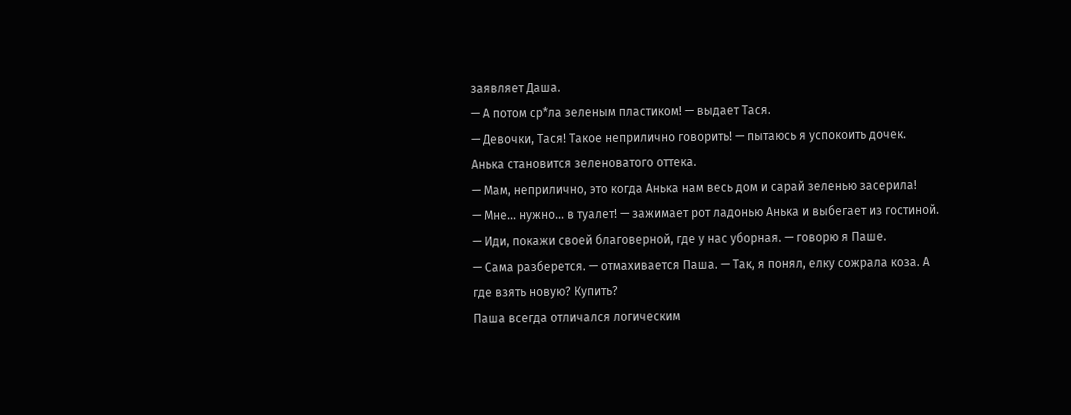заявляет Даша.
— А потом ср*ла зеленым пластиком! — выдает Тася.
— Девочки, Тася! Такое неприлично говорить! — пытаюсь я успокоить дочек.
Анька становится зеленоватого оттека.
— Мам, неприлично, это когда Анька нам весь дом и сарай зеленью засерила!
— Мне… нужно… в туалет! — зажимает рот ладонью Анька и выбегает из гостиной.
— Иди, покажи своей благоверной, где у нас уборная. — говорю я Паше.
— Сама разберется. — отмахивается Паша. — Так, я понял, елку сожрала коза. А где взять новую? Купить?
Паша всегда отличался логическим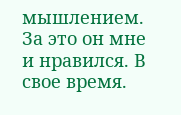мышлением. За это он мне и нравился. В свое время.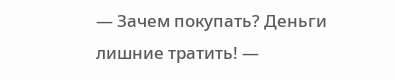— Зачем покупать? Деньги лишние тратить! —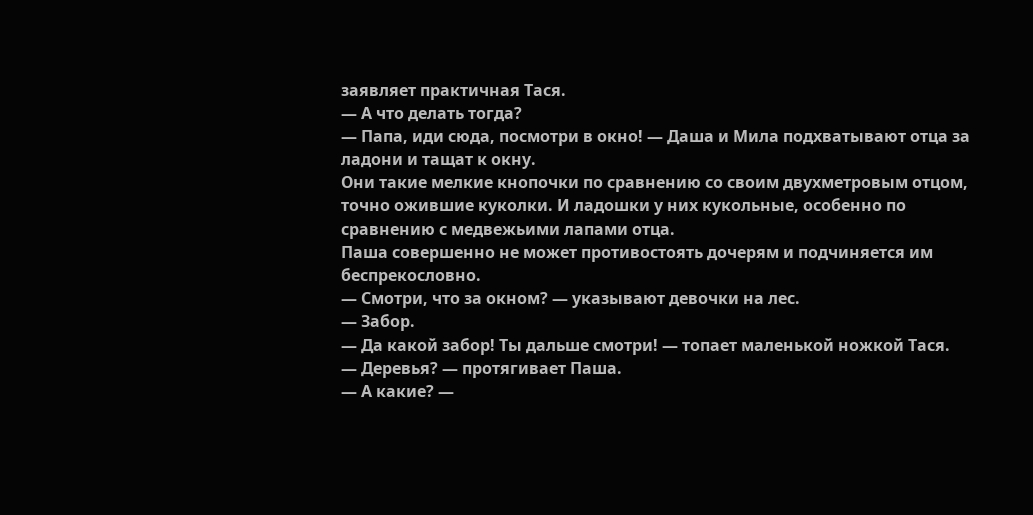заявляет практичная Тася.
— А что делать тогда?
— Папа, иди сюда, посмотри в окно! — Даша и Мила подхватывают отца за ладони и тащат к окну.
Они такие мелкие кнопочки по сравнению со своим двухметровым отцом, точно ожившие куколки. И ладошки у них кукольные, особенно по сравнению с медвежьими лапами отца.
Паша совершенно не может противостоять дочерям и подчиняется им беспрекословно.
— Смотри, что за окном? — указывают девочки на лес.
— Забор.
— Да какой забор! Ты дальше смотри! — топает маленькой ножкой Тася.
— Деревья? — протягивает Паша.
— А какие? —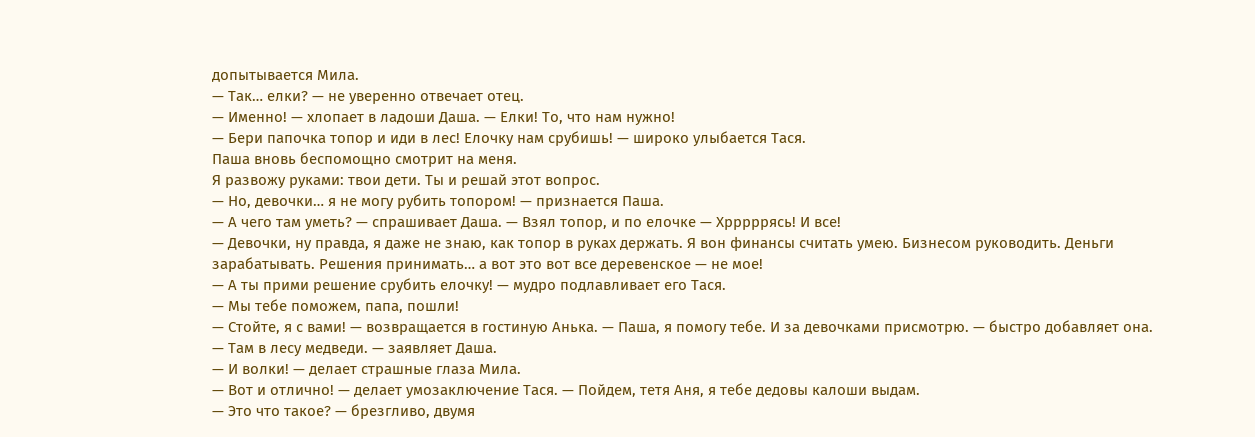допытывается Мила.
— Так… елки? — не уверенно отвечает отец.
— Именно! — хлопает в ладоши Даша. — Елки! То, что нам нужно!
— Бери папочка топор и иди в лес! Елочку нам срубишь! — широко улыбается Тася.
Паша вновь беспомощно смотрит на меня.
Я развожу руками: твои дети. Ты и решай этот вопрос.
— Но, девочки… я не могу рубить топором! — признается Паша.
— А чего там уметь? — спрашивает Даша. — Взял топор, и по елочке — Хрррррясь! И все!
— Девочки, ну правда, я даже не знаю, как топор в руках держать. Я вон финансы считать умею. Бизнесом руководить. Деньги зарабатывать. Решения принимать… а вот это вот все деревенское — не мое!
— А ты прими решение срубить елочку! — мудро подлавливает его Тася.
— Мы тебе поможем, папа, пошли!
— Стойте, я с вами! — возвращается в гостиную Анька. — Паша, я помогу тебе. И за девочками присмотрю. — быстро добавляет она.
— Там в лесу медведи. — заявляет Даша.
— И волки! — делает страшные глаза Мила.
— Вот и отлично! — делает умозаключение Тася. — Пойдем, тетя Аня, я тебе дедовы калоши выдам.
— Это что такое? — брезгливо, двумя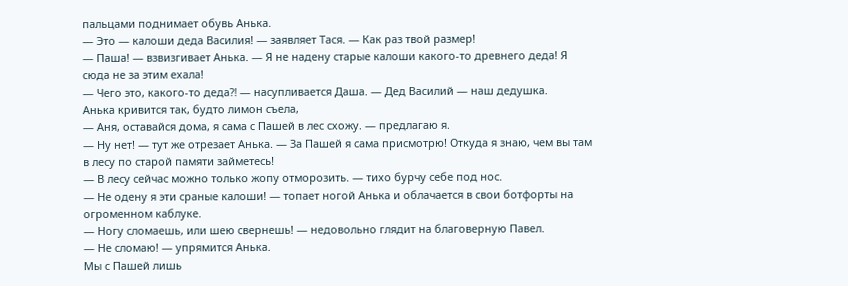пальцами поднимает обувь Анька.
— Это — калоши деда Василия! — заявляет Тася. — Как раз твой размер!
— Паша! — взвизгивает Анька. — Я не надену старые калоши какого-то древнего деда! Я сюда не за этим ехала!
— Чего это, какого-то деда⁈ — насупливается Даша. — Дед Василий — наш дедушка.
Анька кривится так, будто лимон съела,
— Аня, оставайся дома, я сама с Пашей в лес схожу. — предлагаю я.
— Ну нет! — тут же отрезает Анька. — За Пашей я сама присмотрю! Откуда я знаю, чем вы там в лесу по старой памяти займетесь!
— В лесу сейчас можно только жопу отморозить. — тихо бурчу себе под нос.
— Не одену я эти сраные калоши! — топает ногой Анька и облачается в свои ботфорты на огроменном каблуке.
— Ногу сломаешь, или шею свернешь! — недовольно глядит на благоверную Павел.
— Не сломаю! — упрямится Анька.
Мы с Пашей лишь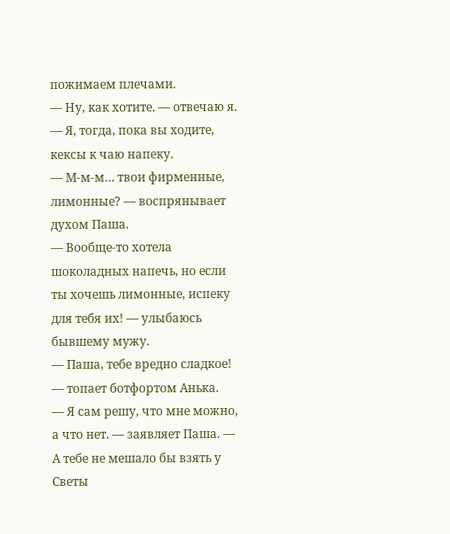пожимаем плечами.
— Ну, как хотите. — отвечаю я. — Я, тогда, пока вы ходите, кексы к чаю напеку.
— М-м-м… твои фирменные, лимонные? — воспрянывает духом Паша.
— Вообще-то хотела шоколадных напечь, но если ты хочешь лимонные, испеку для тебя их! — улыбаюсь бывшему мужу.
— Паша, тебе вредно сладкое! — топает ботфортом Анька.
— Я сам решу, что мне можно, а что нет. — заявляет Паша. — А тебе не мешало бы взять у Светы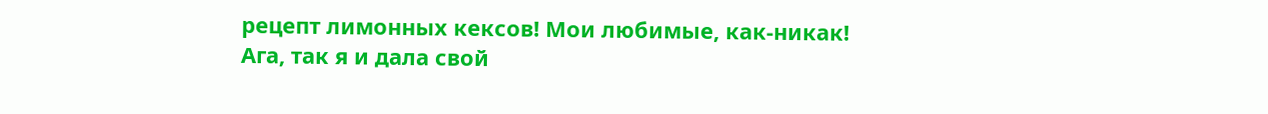рецепт лимонных кексов! Мои любимые, как-никак!
Ага, так я и дала свой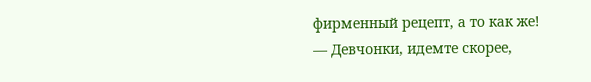фирменный рецепт, а то как же!
— Девчонки, идемте скорее,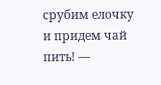срубим елочку и придем чай пить! —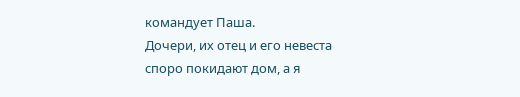командует Паша.
Дочери, их отец и его невеста споро покидают дом, а я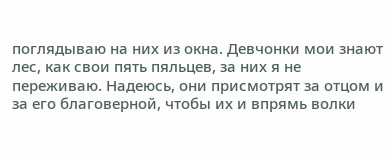поглядываю на них из окна. Девчонки мои знают лес, как свои пять пяльцев, за них я не переживаю. Надеюсь, они присмотрят за отцом и за его благоверной, чтобы их и впрямь волки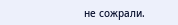не сожрали.